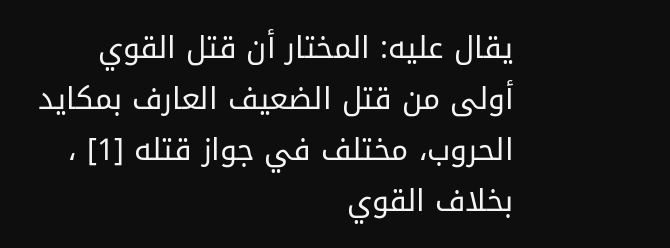يقال عليه: المختار أن قتل القوي أولى من قتل الضعيف العارف بمكايد الحروب، مختلف في جواز قتله [1] ، بخلاف القوي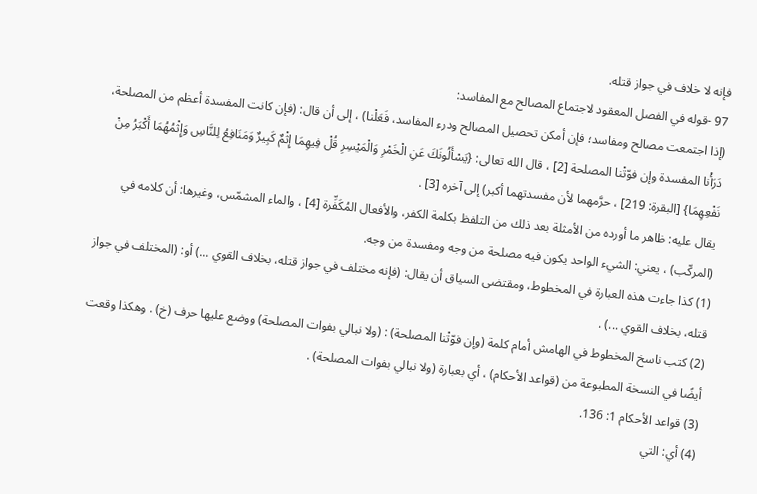فإنه لا خلاف في جواز قتله.
97 -قوله في الفصل المعقود لاجتماع المصالح مع المفاسد:
(إذا اجتمعت مصالح ومفاسد؛ فإن أمكن تحصيل المصالح ودرء المفاسد، فَعَلْنا) ، إلى أن قال: (فإن كانت المفسدة أعظم من المصلحة، دَرَأْنا المفسدة وإن فوّتْنا المصلحة [2] ، قال الله تعالى: {يَسْأَلُونَكَ عَنِ الْخَمْرِ وَالْمَيْسِرِ قُلْ فِيهِمَا إِثْمٌ كَبِيرٌ وَمَنَافِعُ لِلنَّاسِ وَإِثْمُهُمَا أَكْبَرُ مِنْ نَفْعِهِمَا} [البقرة: 219] ، حرَّمهما لأن مفسدتهما أكبر) إلى آخره [3] .
يقال عليه: ظاهر ما أورده من الأمثلة بعد ذلك من التلفظ بكلمة الكفر، والأفعال المُكَفِّرة [4] ، والماء المشمّس، وغيرها: أن كلامه في (المركّب) ، يعني: الشيء الواحد يكون فيه مصلحة من وجه ومفسدة من وجه.
(1) كذا جاءت هذه العبارة في المخطوط، ومقتضى السياق أن يقال: (فإنه مختلف في جواز قتله، بخلاف القوي ...) أو: (المختلف في جواز قتله، بخلاف القوي ...) .
(2) كتب ناسخ المخطوط في الهامش أمام كلمة (وإن فوّتْنا المصلحة) : (ولا نبالي بفوات المصلحة) ووضع عليها حرف (خ) . وهكذا وقعت أيضًا في النسخة المطبوعة من (قواعد الأحكام) ، أي بعبارة (ولا نبالي بفوات المصلحة) .
(3) قواعد الأحكام 1: 136.
(4) أي: التي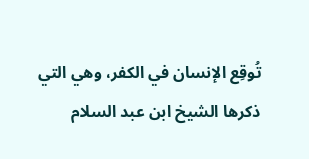تُوقِع الإنسان في الكفر، وهي التي ذكرها الشيخ ابن عبد السلام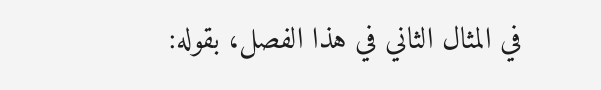في المثال الثاني في هذا الفصل، بقوله: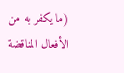(ما يكفر به من الأفعال المناقضة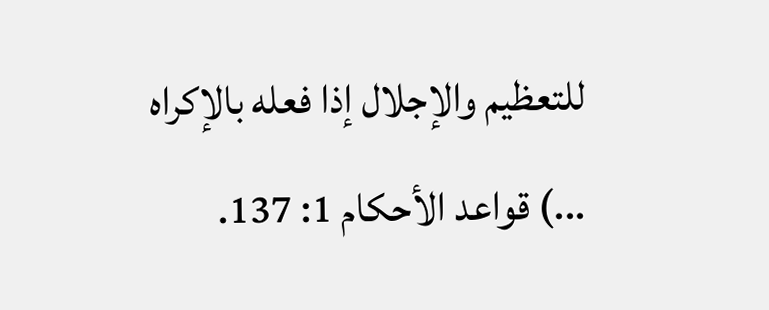للتعظيم والإجلال إذا فعله بالإكراه ...) قواعد الأحكام 1: 137.